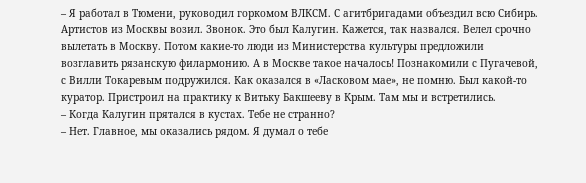– Я работал в Тюмени, руководил горкомом ВЛКСМ. С агитбригадами объездил всю Сибирь. Артистов из Москвы возил. Звонок. Это был Калугин. Кажется, так назвался. Велел срочно вылетать в Москву. Потом какие-то люди из Министерства культуры предложили возглавить рязанскую филармонию. А в Москве такое началось! Познакомили с Пугачевой, с Вилли Токаревым подружился. Как оказался в «Ласковом мае», не помню. Был какой-то куратор. Пристроил на практику к Витьку Бакшееву в Крым. Там мы и встретились.
– Когда Калугин прятался в кустах. Тебе не странно?
– Нет. Главное, мы оказались рядом. Я думал о тебе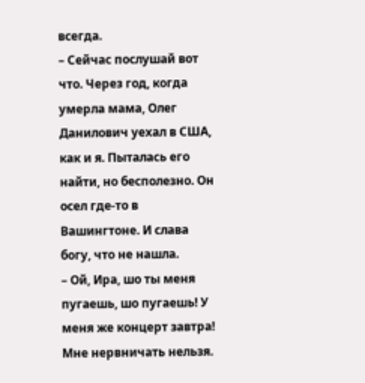всегда.
– Сейчас послушай вот что. Через год, когда умерла мама, Олег Данилович уехал в США, как и я. Пыталась его найти, но бесполезно. Он осел где-то в Вашингтоне. И слава богу, что не нашла.
– Ой, Ира, шо ты меня пугаешь, шо пугаешь! У меня же концерт завтра! Мне нервничать нельзя.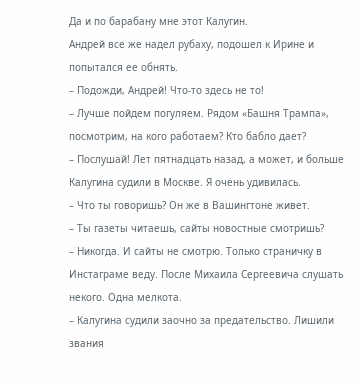Да и по барабану мне этот Калугин.
Андрей все же надел рубаху, подошел к Ирине и попытался ее обнять.
– Подожди, Андрей! Что-то здесь не то!
– Лучше пойдем погуляем. Рядом «Башня Трампа», посмотрим, на кого работаем? Кто бабло дает?
– Послушай! Лет пятнадцать назад, а может, и больше Калугина судили в Москве. Я очень удивилась.
– Что ты говоришь? Он же в Вашингтоне живет.
– Ты газеты читаешь, сайты новостные смотришь?
– Никогда. И сайты не смотрю. Только страничку в Инстаграме веду. После Михаила Сергеевича слушать некого. Одна мелкота.
– Калугина судили заочно за предательство. Лишили звания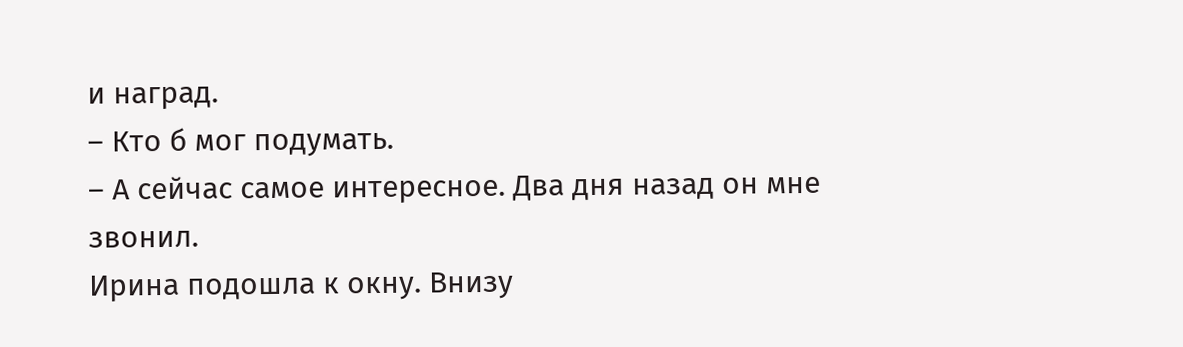и наград.
– Кто б мог подумать.
– А сейчас самое интересное. Два дня назад он мне звонил.
Ирина подошла к окну. Внизу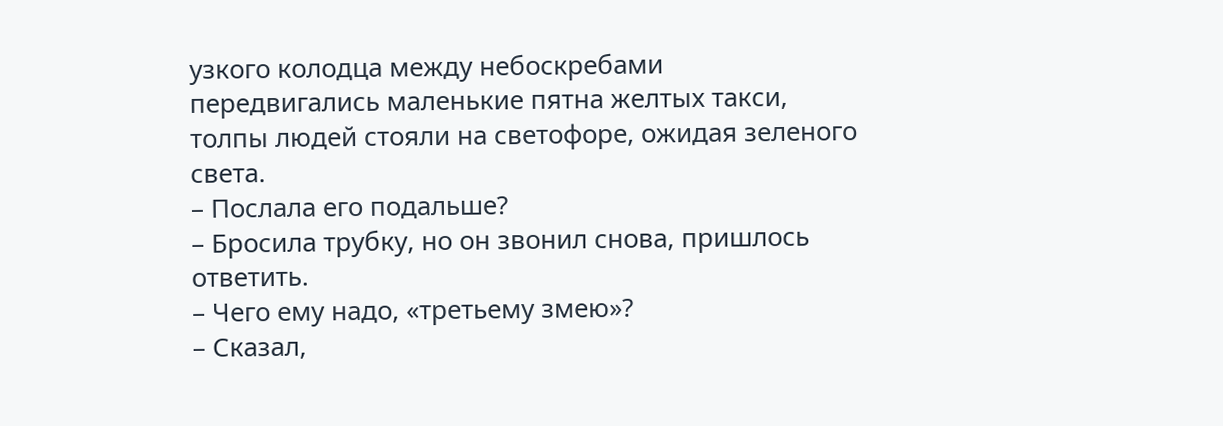узкого колодца между небоскребами передвигались маленькие пятна желтых такси, толпы людей стояли на светофоре, ожидая зеленого света.
– Послала его подальше?
– Бросила трубку, но он звонил снова, пришлось ответить.
– Чего ему надо, «третьему змею»?
– Сказал,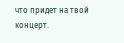что придет на твой концерт.